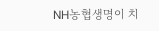NH농협생명이 치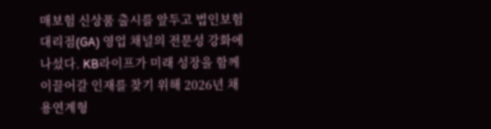매보험 신상품 출시를 앞두고 법인보험대리점(GA) 영업 채널의 전문성 강화에 나섰다. KB라이프가 미래 성장을 함께 이끌어갈 인재를 찾기 위해 2026년 채용연계형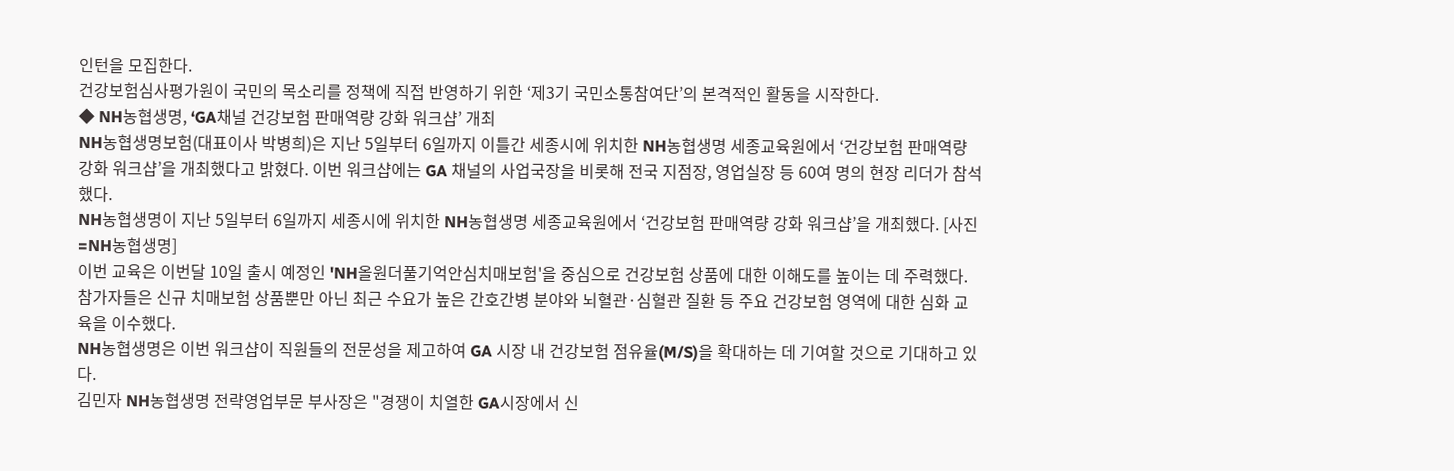인턴을 모집한다.
건강보험심사평가원이 국민의 목소리를 정책에 직접 반영하기 위한 ‘제3기 국민소통참여단’의 본격적인 활동을 시작한다.
◆ NH농협생명, ‘GA채널 건강보험 판매역량 강화 워크샵’ 개최
NH농협생명보험(대표이사 박병희)은 지난 5일부터 6일까지 이틀간 세종시에 위치한 NH농협생명 세종교육원에서 ‘건강보험 판매역량 강화 워크샵’을 개최했다고 밝혔다. 이번 워크샵에는 GA 채널의 사업국장을 비롯해 전국 지점장, 영업실장 등 60여 명의 현장 리더가 참석했다.
NH농협생명이 지난 5일부터 6일까지 세종시에 위치한 NH농협생명 세종교육원에서 ‘건강보험 판매역량 강화 워크샵’을 개최했다. [사진=NH농협생명]
이번 교육은 이번달 10일 출시 예정인 'NH올원더풀기억안심치매보험'을 중심으로 건강보험 상품에 대한 이해도를 높이는 데 주력했다. 참가자들은 신규 치매보험 상품뿐만 아닌 최근 수요가 높은 간호간병 분야와 뇌혈관·심혈관 질환 등 주요 건강보험 영역에 대한 심화 교육을 이수했다.
NH농협생명은 이번 워크샵이 직원들의 전문성을 제고하여 GA 시장 내 건강보험 점유율(M/S)을 확대하는 데 기여할 것으로 기대하고 있다.
김민자 NH농협생명 전략영업부문 부사장은 "경쟁이 치열한 GA시장에서 신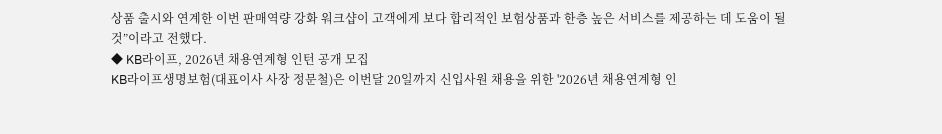상품 출시와 연계한 이번 판매역량 강화 워크샵이 고객에게 보다 합리적인 보험상품과 한층 높은 서비스를 제공하는 데 도움이 될 것”이라고 전했다.
◆ KB라이프, 2026년 채용연계형 인턴 공개 모집
KB라이프생명보험(대표이사 사장 정문철)은 이번달 20일까지 신입사원 채용을 위한 '2026년 채용연계형 인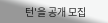턴'을 공개 모집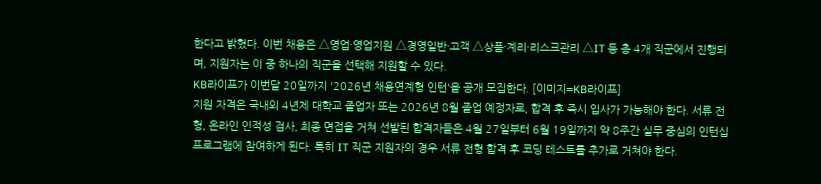한다고 밝혔다. 이번 채용은 △영업·영업지원 △경영일반·고객 △상품·계리·리스크관리 △IT 등 총 4개 직군에서 진행되며, 지원자는 이 중 하나의 직군을 선택해 지원할 수 있다.
KB라이프가 이번달 20일까지 '2026년 채용연계형 인턴'을 공개 모집한다. [이미지=KB라이프]
지원 자격은 국내외 4년제 대학교 졸업자 또는 2026년 8월 졸업 예정자로, 합격 후 즉시 입사가 가능해야 한다. 서류 전형, 온라인 인적성 검사, 최종 면접을 거쳐 선발된 합격자들은 4월 27일부터 6월 19일까지 약 8주간 실무 중심의 인턴십 프로그램에 참여하게 된다. 특히 IT 직군 지원자의 경우 서류 전형 합격 후 코딩 테스트를 추가로 거쳐야 한다.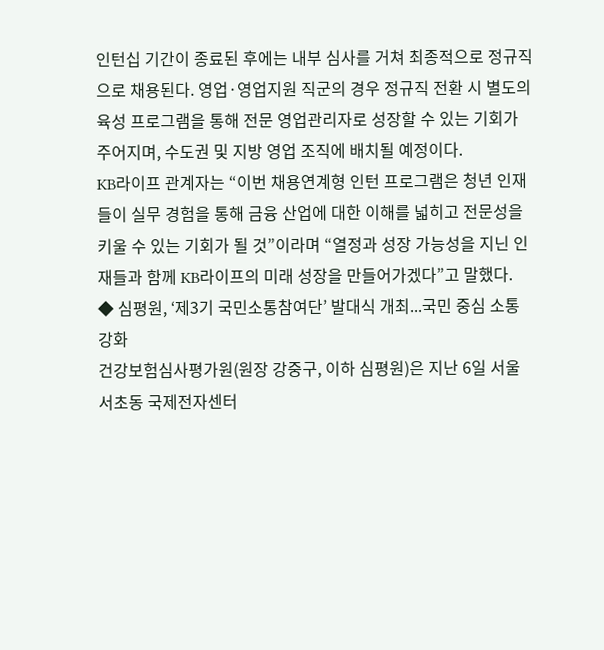인턴십 기간이 종료된 후에는 내부 심사를 거쳐 최종적으로 정규직으로 채용된다. 영업·영업지원 직군의 경우 정규직 전환 시 별도의 육성 프로그램을 통해 전문 영업관리자로 성장할 수 있는 기회가 주어지며, 수도권 및 지방 영업 조직에 배치될 예정이다.
KB라이프 관계자는 “이번 채용연계형 인턴 프로그램은 청년 인재들이 실무 경험을 통해 금융 산업에 대한 이해를 넓히고 전문성을 키울 수 있는 기회가 될 것”이라며 “열정과 성장 가능성을 지닌 인재들과 함께 KB라이프의 미래 성장을 만들어가겠다”고 말했다.
◆ 심평원, ‘제3기 국민소통참여단’ 발대식 개최...국민 중심 소통 강화
건강보험심사평가원(원장 강중구, 이하 심평원)은 지난 6일 서울 서초동 국제전자센터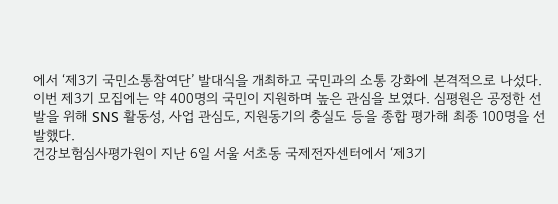에서 ‘제3기 국민소통참여단’ 발대식을 개최하고 국민과의 소통 강화에 본격적으로 나섰다. 이번 제3기 모집에는 약 400명의 국민이 지원하며 높은 관심을 보였다. 심평원은 공정한 선발을 위해 SNS 활동성, 사업 관심도, 지원동기의 충실도 등을 종합 평가해 최종 100명을 선발했다.
건강보험심사평가원이 지난 6일 서울 서초동 국제전자센터에서 ‘제3기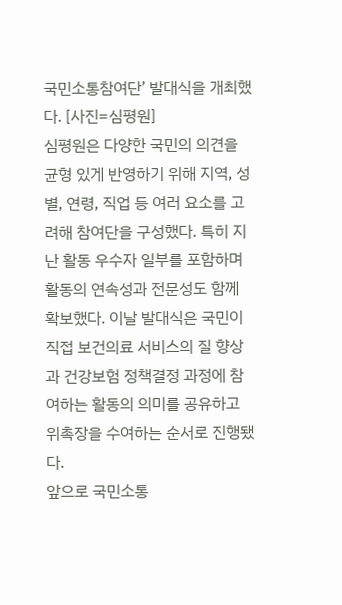국민소통참여단’ 발대식을 개최했다. [사진=심평원]
심평원은 다양한 국민의 의견을 균형 있게 반영하기 위해 지역, 성별, 연령, 직업 등 여러 요소를 고려해 참여단을 구성했다. 특히 지난 활동 우수자 일부를 포함하며 활동의 연속성과 전문성도 함께 확보했다. 이날 발대식은 국민이 직접 보건의료 서비스의 질 향상과 건강보험 정책결정 과정에 참여하는 활동의 의미를 공유하고 위촉장을 수여하는 순서로 진행됐다.
앞으로 국민소통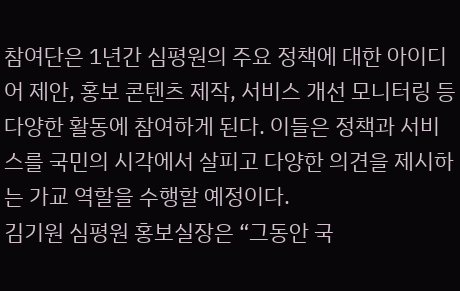참여단은 1년간 심평원의 주요 정책에 대한 아이디어 제안, 홍보 콘텐츠 제작, 서비스 개선 모니터링 등 다양한 활동에 참여하게 된다. 이들은 정책과 서비스를 국민의 시각에서 살피고 다양한 의견을 제시하는 가교 역할을 수행할 예정이다.
김기원 심평원 홍보실장은 “그동안 국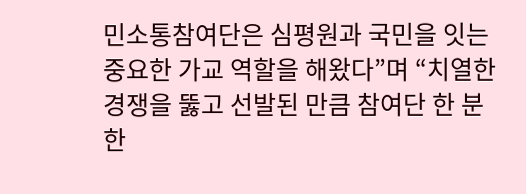민소통참여단은 심평원과 국민을 잇는 중요한 가교 역할을 해왔다”며 “치열한 경쟁을 뚫고 선발된 만큼 참여단 한 분 한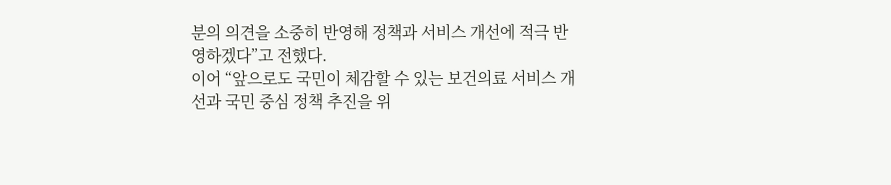분의 의견을 소중히 반영해 정책과 서비스 개선에 적극 반영하겠다”고 전했다.
이어 “앞으로도 국민이 체감할 수 있는 보건의료 서비스 개선과 국민 중심 정책 추진을 위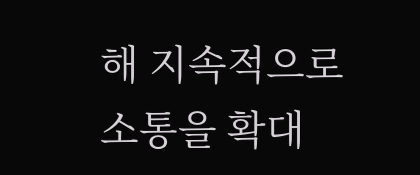해 지속적으로 소통을 확대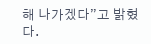해 나가겠다”고 밝혔다.